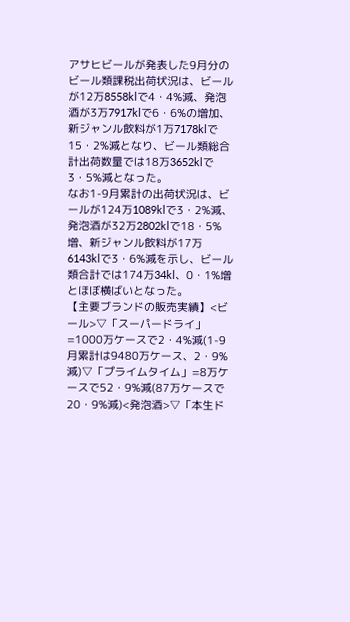アサヒビールが発表した9月分のビール類課税出荷状況は、ビールが12万8558klで4・4%減、発泡酒が3万7917klで6・6%の増加、新ジャンル飲料が1万7178klで15・2%減となり、ビール類総合計出荷数量では18万3652klで3・5%減となった。
なお1-9月累計の出荷状況は、ビールが124万1089klで3・2%減、発泡酒が32万2802klで18・5%増、新ジャンル飲料が17万6143klで3・6%減を示し、ビール類合計では174万34kl、0・1%増とほぼ横ばいとなった。
【主要ブランドの販売実績】<ビール>▽「スーパードライ」=1000万ケースで2・4%減(1-9月累計は9480万ケース、2・9%減)▽「プライムタイム」=8万ケースで52・9%減(87万ケースで20・9%減)<発泡酒>▽「本生ド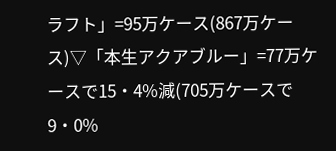ラフト」=95万ケース(867万ケース)▽「本生アクアブルー」=77万ケースで15・4%減(705万ケースで9・0%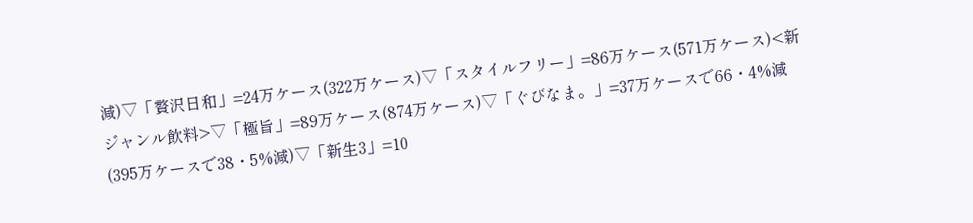減)▽「贅沢日和」=24万ケース(322万ケース)▽「スタイルフリー」=86万ケース(571万ケース)<新ジャンル飲料>▽「極旨」=89万ケース(874万ケース)▽「ぐびなま。」=37万ケースで66・4%減(395万ケースで38・5%減)▽「新生3」=10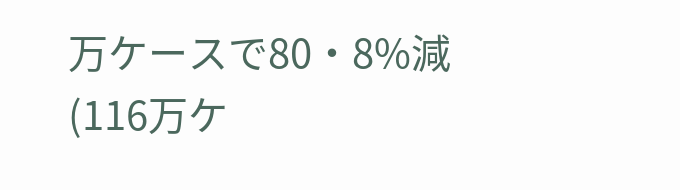万ケースで80・8%減(116万ケ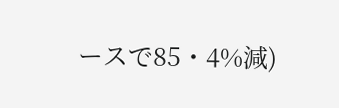ースで85・4%減)